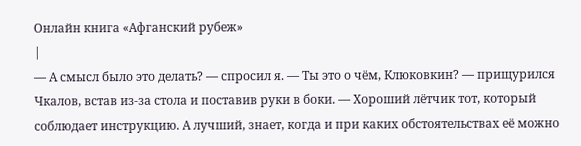Онлайн книга «Афганский рубеж»
|
— А смысл было это делать? — спросил я. — Ты это о чём, Клюковкин? — прищурился Чкалов, встав из-за стола и поставив руки в боки. — Хороший лётчик тот, который соблюдает инструкцию. А лучший, знает, когда и при каких обстоятельствах её можно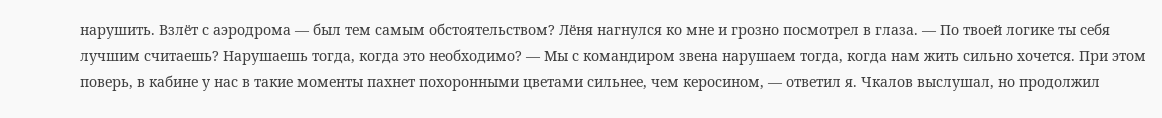нарушить. Взлёт с аэродрома — был тем самым обстоятельством? Лёня нагнулся ко мне и грозно посмотрел в глаза. — По твоей логике ты себя лучшим считаешь? Нарушаешь тогда, когда это необходимо? — Мы с командиром звена нарушаем тогда, когда нам жить сильно хочется. При этом поверь, в кабине у нас в такие моменты пахнет похоронными цветами сильнее, чем керосином, — ответил я. Чкалов выслушал, но продолжил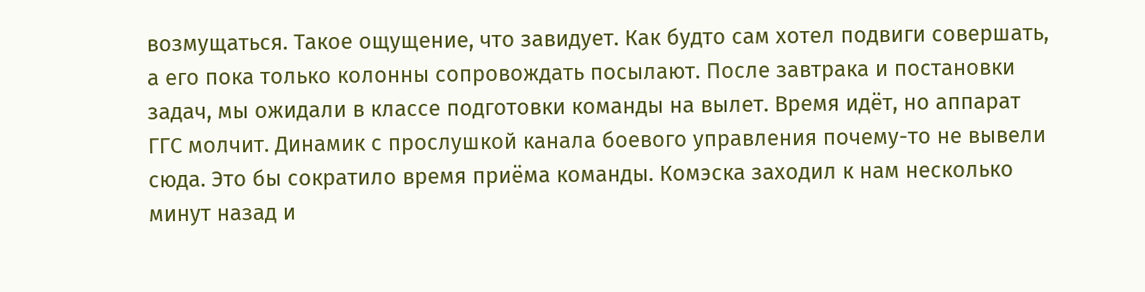возмущаться. Такое ощущение, что завидует. Как будто сам хотел подвиги совершать, а его пока только колонны сопровождать посылают. После завтрака и постановки задач, мы ожидали в классе подготовки команды на вылет. Время идёт, но аппарат ГГС молчит. Динамик с прослушкой канала боевого управления почему-то не вывели сюда. Это бы сократило время приёма команды. Комэска заходил к нам несколько минут назад и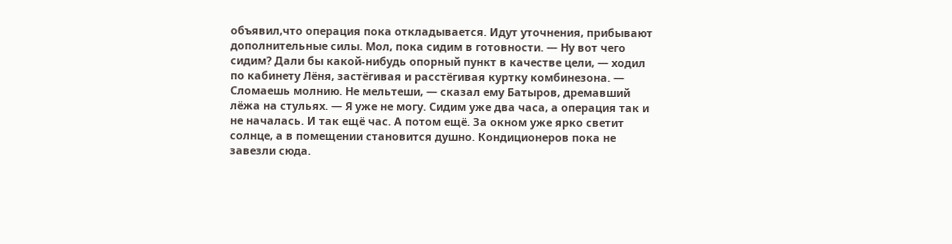объявил,что операция пока откладывается. Идут уточнения, прибывают дополнительные силы. Мол, пока сидим в готовности. — Ну вот чего сидим? Дали бы какой-нибудь опорный пункт в качестве цели, — ходил по кабинету Лёня, застёгивая и расстёгивая куртку комбинезона. — Сломаешь молнию. Не мельтеши, — сказал ему Батыров, дремавший лёжа на стульях. — Я уже не могу. Сидим уже два часа, а операция так и не началась. И так ещё час. А потом ещё. За окном уже ярко светит солнце, а в помещении становится душно. Кондиционеров пока не завезли сюда.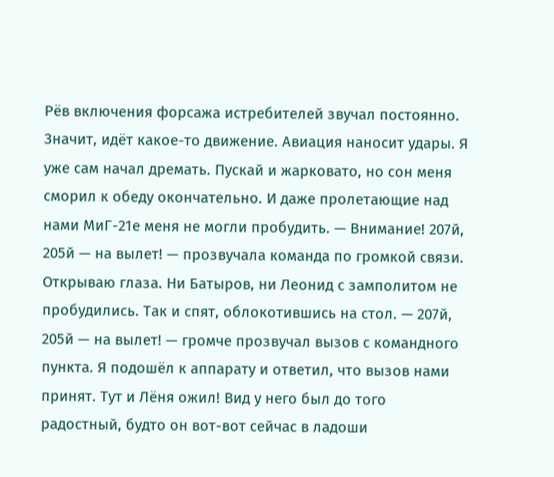Рёв включения форсажа истребителей звучал постоянно. Значит, идёт какое-то движение. Авиация наносит удары. Я уже сам начал дремать. Пускай и жарковато, но сон меня сморил к обеду окончательно. И даже пролетающие над нами МиГ-21е меня не могли пробудить. — Внимание! 207й, 205й — на вылет! — прозвучала команда по громкой связи. Открываю глаза. Ни Батыров, ни Леонид с замполитом не пробудились. Так и спят, облокотившись на стол. — 207й, 205й — на вылет! — громче прозвучал вызов с командного пункта. Я подошёл к аппарату и ответил, что вызов нами принят. Тут и Лёня ожил! Вид у него был до того радостный, будто он вот-вот сейчас в ладоши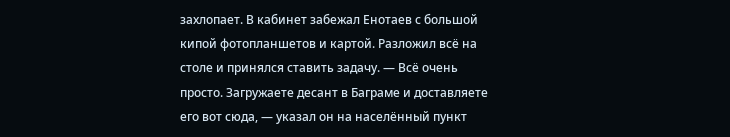захлопает. В кабинет забежал Енотаев с большой кипой фотопланшетов и картой. Разложил всё на столе и принялся ставить задачу. — Всё очень просто. Загружаете десант в Баграме и доставляете его вот сюда, — указал он на населённый пункт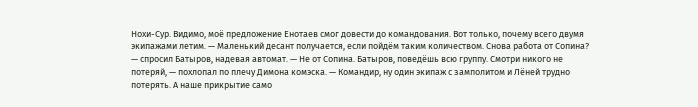Нохи-Сур. Видимо, моё предложение Енотаев смог довести до командования. Вот только, почему всего двумя экипажами летим. — Маленький десант получается, если пойдём таким количеством. Снова работа от Сопина? — спросил Батыров, надевая автомат. — Не от Сопина. Батыров, поведёшь всю группу. Смотри никого не потеряй, — похлопал по плечу Димона комэска. — Командир, ну один экипаж с замполитом и Лёней трудно потерять. А наше прикрытие само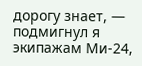дорогу знает, — подмигнул я экипажам Ми-24,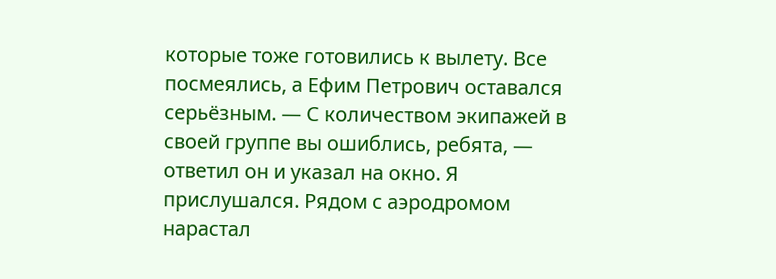которые тоже готовились к вылету. Все посмеялись, а Ефим Петрович оставался серьёзным. — С количеством экипажей в своей группе вы ошиблись, ребята, — ответил он и указал на окно. Я прислушался. Рядом с аэродромом нарастал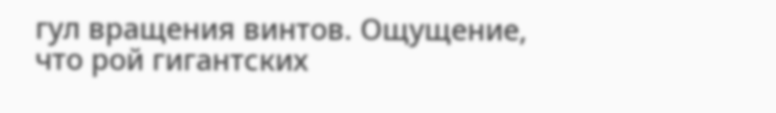гул вращения винтов. Ощущение, что рой гигантских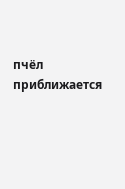пчёл приближается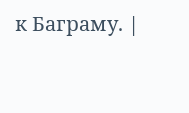к Баграму. |